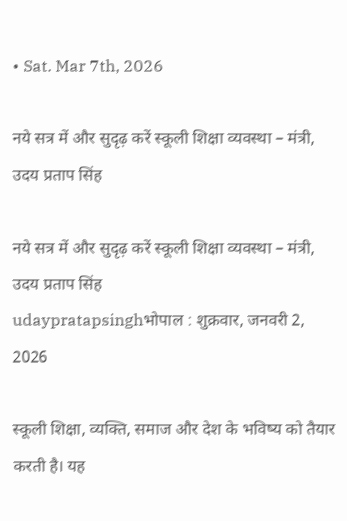• Sat. Mar 7th, 2026

नये सत्र में और सुदृढ़ करें स्कूली शिक्षा व्यवस्था – मंत्री, उदय प्रताप सिंह

नये सत्र में और सुदृढ़ करें स्कूली शिक्षा व्यवस्था – मंत्री, उदय प्रताप सिंह
udaypratapsinghभोपाल : शुक्रवार, जनवरी 2, 2026

स्कूली शिक्षा, व्यक्ति, समाज और देश के भविष्य को तैयार करती है। यह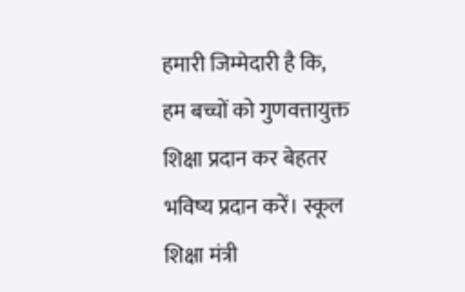हमारी जिम्मेदारी है कि, हम बच्चों को गुणवत्तायुक्त शिक्षा प्रदान कर बेहतर भविष्य प्रदान करें। स्कूल शिक्षा मंत्री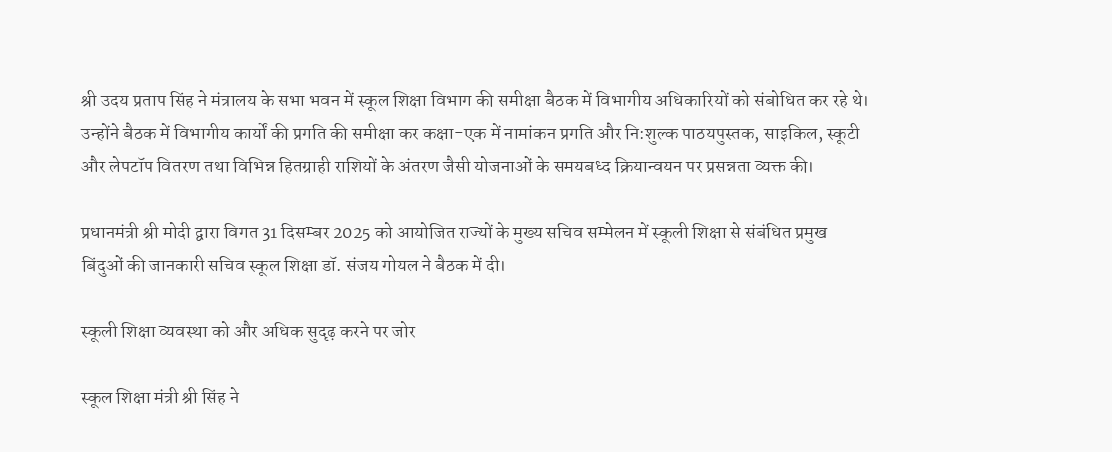श्री उदय प्रताप सिंह ने मंत्रालय के सभा भवन में स्कूल शिक्षा विभाग की समीक्षा बैठक में विभागीय अधिकारियों को संबोधित कर रहे थे। उन्होंने बैठक में विभागीय कार्यों की प्रगति की समीक्षा कर कक्षा-एक में नामांकन प्रगति और नि:शुल्क पाठयपुस्तक, साइकिल, स्कूटी और लेपटॉप वितरण तथा विभिन्न हितग्राही राशियों के अंतरण जैसी योजनाओं के समयबध्द क्रियान्वयन पर प्रसन्नता व्यक्त की।

प्रधानमंत्री श्री मोदी द्वारा विगत 31 दिसम्बर 2025 को आयोजित राज्यों के मुख्य सचिव सम्मेलन में स्कूली शिक्षा से संबंधित प्रमुख बिंदुओं की जानकारी सचिव स्कूल शिक्षा डॉ. संजय गोयल ने बैठक में दी।

स्कूली शिक्षा व्यवस्था को और अधिक सुदृढ़ करने पर जोर

स्कूल शिक्षा मंत्री श्री सिंह ने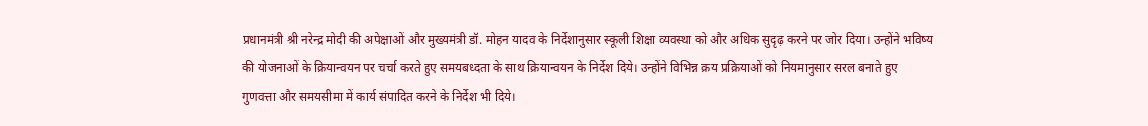प्रधानमंत्री श्री नरेन्द्र मोदी की अपेक्षाओं और मुख्यमंत्री डॉ. मोहन यादव के निर्देशानुसार स्कूली शिक्षा व्यवस्था को और अधिक सुदृढ़ करने पर जोर दिया। उन्होंने भविष्य की योजनाओं के क्रियान्वयन पर चर्चा करते हुए समयबध्दता के साथ क्रियान्वयन के निर्देश दिये। उन्होंने विभिन्न क्रय प्रक्रियाओं को नियमानुसार सरल बनाते हुए गुणवत्ता और समयसीमा में कार्य संपादित करने के निर्देश भी दिये।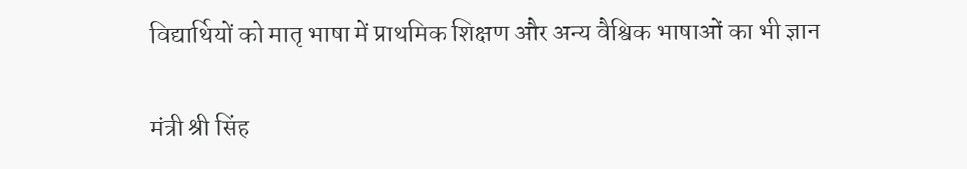विद्यार्थियों को मातृ भाषा में प्राथमिक शिक्षण और अन्य वैश्विक भाषाओं का भी ज्ञान

मंत्री श्री सिंह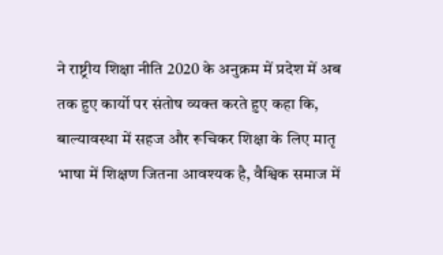ने राष्ट्रीय शिक्षा नीति 2020 के अनुक्रम में प्रदेश में अब तक हुए कार्यो पर संतोष व्यक्त करते हुए कहा कि, बाल्यावस्था में सहज और रूचिकर शिक्षा के लिए मातृ भाषा में शिक्षण जितना आवश्यक है, वैश्विक समाज में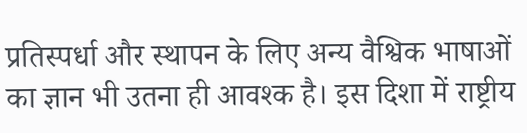प्रतिस्पर्धा और स्थापन के लिए अन्य वैश्विक भाषाओं का ज्ञान भी उतना ही आवश्क है। इस दिशा में राष्ट्रीय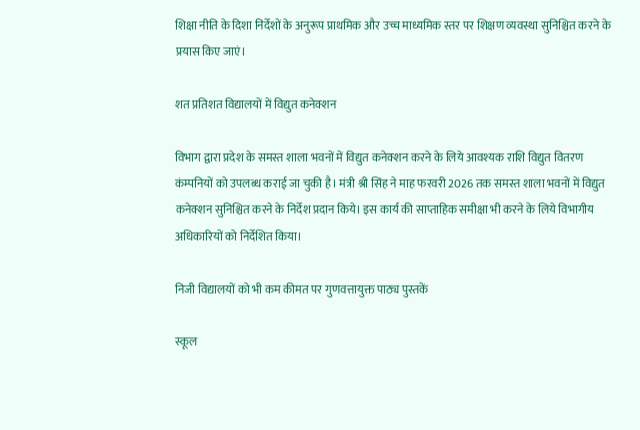शिक्षा नीति के दिशा निर्देशों के अनुरूप प्राथमिक और उच्च माध्यमिक स्तर पर शिक्षण व्यवस्था सुनिश्चित करने के प्रयास किए जाएं।

शत प्रतिशत विद्यालयों में विद्युत कनेक्शन

विभाग द्वारा प्रदेश के समस्त शाला भवनों में विद्युत कनेक्शन करने के लिये आवश्यक राशि विद्युत वितरण कंम्पनियों को उपलब्ध कराई जा चुकी है। मंत्री श्री सिंह ने माह फरवरी 2026 तक समस्त शाला भवनों में विद्युत कनेक्शन सुनिश्चित करने के निर्देश प्रदान किये। इस कार्य की साप्ताहिक समीक्षा भी करने के लिये विभागीय अधिकारियों को निर्देशित किया।

निजी विद्यालयों को भी कम कीमत पर गुणवत्तायुक्त पाठ्य पुस्तकें

स्कूल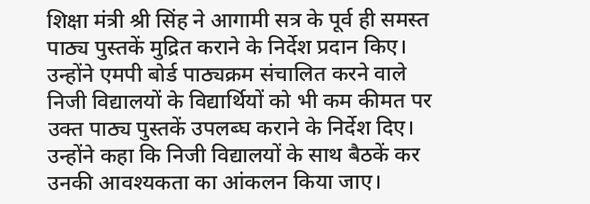शिक्षा मंत्री श्री सिंह ने आगामी सत्र के पूर्व ही समस्त पाठ्य पुस्तकें मुद्रित कराने के निर्देश प्रदान किए। उन्होंने एमपी बोर्ड पाठ्यक्रम संचालित करने वाले निजी विद्यालयों के विद्यार्थियों को भी कम कीमत पर उक्त पाठ्य पुस्तकें उपलब्घ कराने के निर्देश दिए। उन्होंने कहा कि निजी विद्यालयों के साथ बैठकें कर उनकी आवश्यकता का आंकलन किया जाए।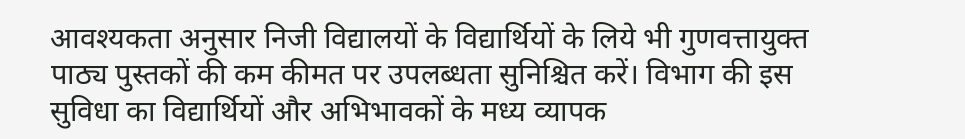आवश्यकता अनुसार निजी विद्यालयों के विद्यार्थियों के लिये भी गुणवत्तायुक्त पाठ्य पुस्तकों की कम कीमत पर उपलब्धता सुनिश्चित करें। विभाग की इस सुविधा का विद्यार्थियों और अभिभावकों के मध्य व्यापक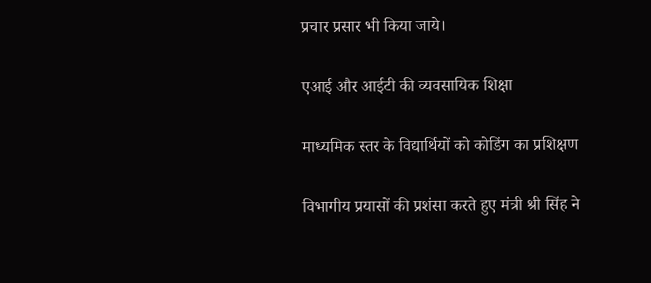प्रचार प्रसार भी किया जाये।

एआई और आईटी की व्यवसायिक शिक्षा

माध्यमिक स्तर के विद्यार्थियों को कोडिंग का प्रशिक्षण

विभागीय प्रयासों की प्रशंसा करते हुए मंत्री श्री सिंह ने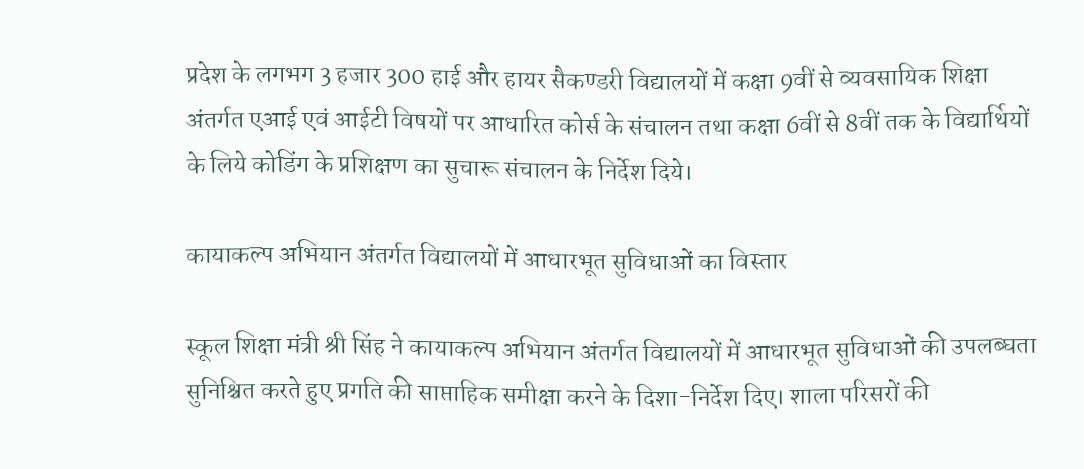प्रदेश के लगभग 3 हजार 300 हाई और हायर सैकण्डरी विद्यालयों में कक्षा 9वीं से व्यवसायिक शिक्षा अंतर्गत एआई एवं आईटी विषयों पर आधारित कोर्स के संचालन तथा कक्षा 6वीं से 8वीं तक के विद्यार्थियों के लिये कोडिंग के प्रशिक्षण का सुचारू संचालन के निर्देश दिये।

कायाकल्प अभियान अंतर्गत विद्यालयों में आधारभूत सुविधाओं का विस्तार

स्कूल शिक्षा मंत्री श्री सिंह ने कायाकल्प अभियान अंतर्गत विद्यालयों में आधारभूत सुविधाओं की उपलब्घता सुनिश्चित करते हुए प्रगति की साप्ताहिक समीक्षा करने के दिशा-निर्देश दिए। शाला परिसरों की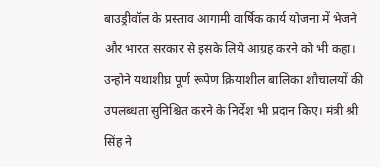बाउड्रीवॉल के प्रस्ताव आगामी वार्षिक कार्य योजना में भेजने और भारत सरकार से इसके लिये आग्रह करने को भी कहा। उन्होने यथाशीघ्र पूर्ण रूपेण क्रियाशील बालिका शौचालयों की उपलब्धता सुनिश्चित करने के निर्देश भी प्रदान किए। मंत्री श्री सिंह ने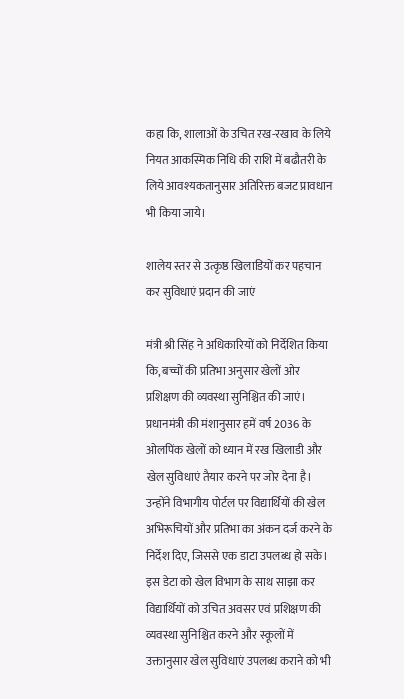कहा कि, शालाओं के उचित रख-रखाव के लिये नियत आकस्मिक निधि की राशि में बढौतरी के लिये आवश्यकतानुसार अतिरिक्त बजट प्रावधान भी किया जाये।

शालेय स्तर से उत्कृष्ठ खिलाडियों कर पहचान कर सुविधाएं प्रदान की जाएं

मंत्री श्री सिंह ने अधिकारियों को निर्देशित किया कि, बच्चों की प्रतिभा अनुसार खेलों ओर प्रशिक्षण की व्यवस्था सुनिश्चित की जाएं। प्रधानमंत्री की मंशानुसार हमें वर्ष 2036 के ओलपिंक खेलों को ध्यान में रख खिलाडी और खेल सुविधाएं तैयार करने पर जोर देना है। उन्होंने विभागीय पोर्टल पर विद्यार्थियों की खेल अभिरूचियों और प्रतिभा का अंकन दर्ज करने के निर्देश दिए, जिससे एक डाटा उपलब्ध हो सके। इस डेटा को खेल विभाग के साथ साझा कर विद्यार्थियों को उचित अवसर एवं प्रशिक्षण की व्यवस्था सुनिश्चित करने और स्कूलों में उक्तानुसार खेल सुविधाएं उपलब्ध कराने को भी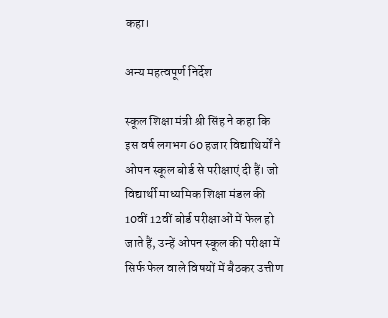कहा।

अन्य महत्वपूर्ण निर्देश

स्कूल शिक्षा मंत्री श्री सिंह ने कहा कि इस वर्ष लगभग 60 हजार विद्याथिर्यों ने ओपन स्कूल बोर्ड से परीक्षाएं दी हैं। जो विद्यार्थी माध्यमिक शिक्षा मंडल की 10वीं 12वीं बोर्ड परीक्षाओं में फेल हो जाते हैं, उन्हें ओपन स्कूल की परीक्षा में सिर्फ फेल वाले विषयों में बैठकर उत्तीण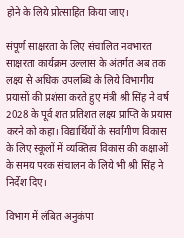होने के लिये प्रोत्साहित किया जाए।

संपूर्ण साक्षरता के लिए संचालित नवभारत साक्षरता कार्यक्रम उल्लास के अंतर्गत अब तक लक्ष्य से अधिक उपलब्धि के लिये विभागीय प्रयासों की प्रशंसा करते हुए मंत्री श्री सिंह ने वर्ष 2028 के पूर्व शत प्रतिशत लक्ष्य प्राप्ति के प्रयास करने को कहा। विद्यार्थियों के सर्वांगीण विकास के लिए स्कूलों में व्यक्तित्व विकास की कक्षाओं के समय परक संचालन के लिये भी श्री सिंह ने निर्देश दिए।

विभाग में लंबित अनुकंपा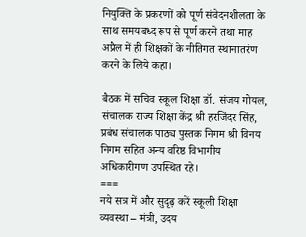नियुक्ति के प्रकरणों को पूर्ण संवेदनशीलता के साथ समयबध्द रूप से पूर्ण करने तथा माह अप्रैल में ही शिक्षकों के नीतिगत स्थानातरंण करने के लिये कहा।

बैठक में सचिव स्कूल शिक्षा डॉ. संजय गोयल, संचालक राज्य शिक्षा केंद्र श्री हरजिंदर सिंह, प्रबंध संचालक पाठ्य पुस्तक निगम श्री विनय निगम सहित अन्य वरिष्ठ विभागीय अधिकारीगण उपस्थित रहे।
===
नये सत्र में और सुदृढ़ करें स्कूली शिक्षा व्यवस्था – मंत्री, उदय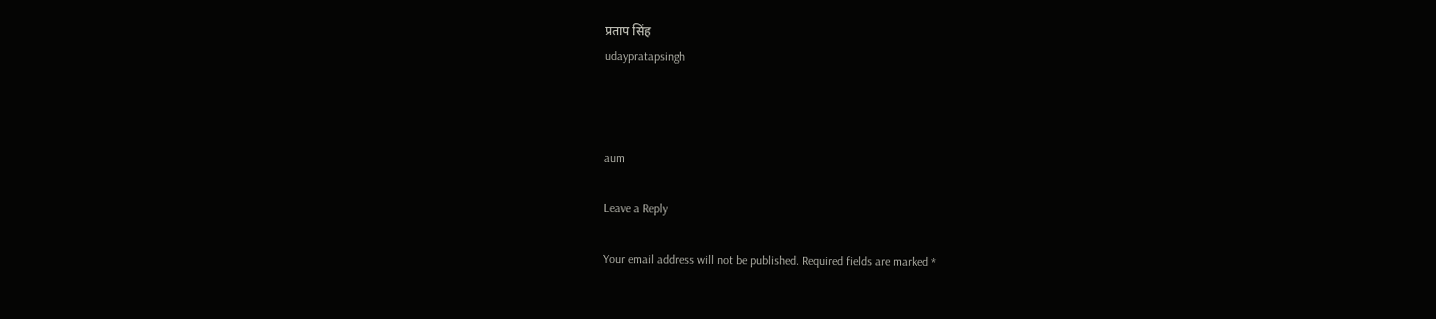प्रताप सिंह
udaypratapsingh



aum

Leave a Reply

Your email address will not be published. Required fields are marked *